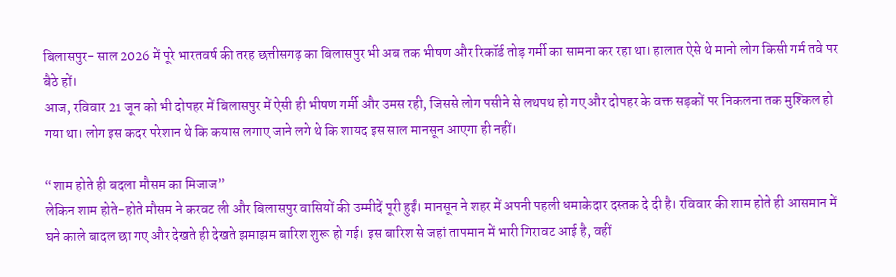बिलासपुर- साल 2026 में पूरे भारतवर्ष की तरह छत्तीसगढ़ का बिलासपुर भी अब तक भीषण और रिकॉर्ड तोड़ गर्मी का सामना कर रहा था। हालात ऐसे थे मानो लोग किसी गर्म तवे पर बैठे हों।
आज, रविवार 21 जून को भी दोपहर में बिलासपुर में ऐसी ही भीषण गर्मी और उमस रही, जिससे लोग पसीने से लथपथ हो गए और दोपहर के वक्त सड़कों पर निकलना तक मुश्किल हो गया था। लोग इस कदर परेशान थे कि कयास लगाए जाने लगे थे कि शायद इस साल मानसून आएगा ही नहीं।

“शाम होते ही बदला मौसम का मिजाज”
लेकिन शाम होते-होते मौसम ने करवट ली और बिलासपुर वासियों की उम्मीदें पूरी हुईं। मानसून ने शहर में अपनी पहली धमाकेदार दस्तक दे दी है। रविवार की शाम होते ही आसमान में घने काले बादल छा गए और देखते ही देखते झमाझम बारिश शुरू हो गई। इस बारिश से जहां तापमान में भारी गिरावट आई है, वहीं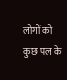लोगों को कुछ पल के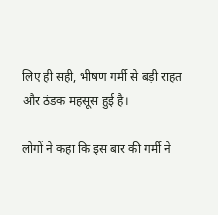लिए ही सही, भीषण गर्मी से बड़ी राहत और ठंडक महसूस हुई है।

लोगों ने कहा कि इस बार की गर्मी ने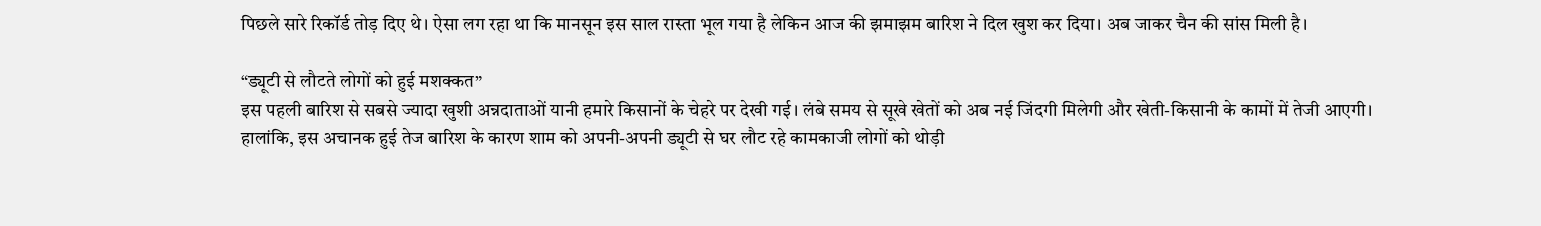पिछले सारे रिकॉर्ड तोड़ दिए थे। ऐसा लग रहा था कि मानसून इस साल रास्ता भूल गया है लेकिन आज की झमाझम बारिश ने दिल खुश कर दिया। अब जाकर चैन की सांस मिली है।

“ड्यूटी से लौटते लोगों को हुई मशक्कत”
इस पहली बारिश से सबसे ज्यादा खुशी अन्नदाताओं यानी हमारे किसानों के चेहरे पर देखी गई। लंबे समय से सूखे खेतों को अब नई जिंदगी मिलेगी और खेती-किसानी के कामों में तेजी आएगी।
हालांकि, इस अचानक हुई तेज बारिश के कारण शाम को अपनी-अपनी ड्यूटी से घर लौट रहे कामकाजी लोगों को थोड़ी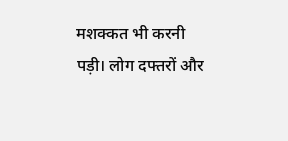मशक्कत भी करनी पड़ी। लोग दफ्तरों और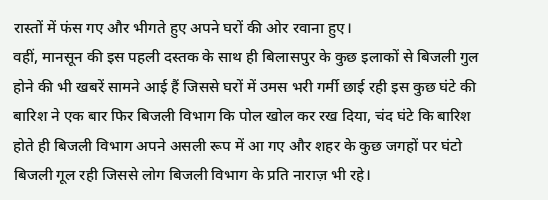रास्तों में फंस गए और भीगते हुए अपने घरों की ओर रवाना हुए।
वहीं, मानसून की इस पहली दस्तक के साथ ही बिलासपुर के कुछ इलाकों से बिजली गुल होने की भी खबरें सामने आई हैं जिससे घरों में उमस भरी गर्मी छाई रही इस कुछ घंटे की बारिश ने एक बार फिर बिजली विभाग कि पोल खोल कर रख दिया, चंद घंटे कि बारिश होते ही बिजली विभाग अपने असली रूप में आ गए और शहर के कुछ जगहों पर घंटो बिजली गूल रही जिससे लोग बिजली विभाग के प्रति नाराज़ भी रहे।